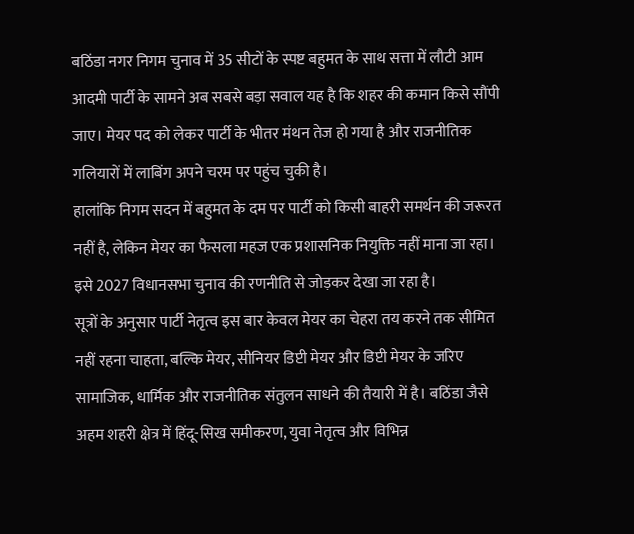बठिंडा नगर निगम चुनाव में 35 सीटों के स्पष्ट बहुमत के साथ सत्ता में लौटी आम आदमी पार्टी के सामने अब सबसे बड़ा सवाल यह है कि शहर की कमान किसे सौंपी जाए। मेयर पद को लेकर पार्टी के भीतर मंथन तेज हो गया है और राजनीतिक गलियारों में लाबिंग अपने चरम पर पहुंच चुकी है।
हालांकि निगम सदन में बहुमत के दम पर पार्टी को किसी बाहरी समर्थन की जरूरत नहीं है, लेकिन मेयर का फैसला महज एक प्रशासनिक नियुक्ति नहीं माना जा रहा। इसे 2027 विधानसभा चुनाव की रणनीति से जोड़कर देखा जा रहा है।
सूत्रों के अनुसार पार्टी नेतृत्व इस बार केवल मेयर का चेहरा तय करने तक सीमित नहीं रहना चाहता, बल्कि मेयर, सीनियर डिप्टी मेयर और डिप्टी मेयर के जरिए सामाजिक, धार्मिक और राजनीतिक संतुलन साधने की तैयारी में है। बठिंडा जैसे अहम शहरी क्षेत्र में हिंदू-सिख समीकरण, युवा नेतृत्व और विभिन्न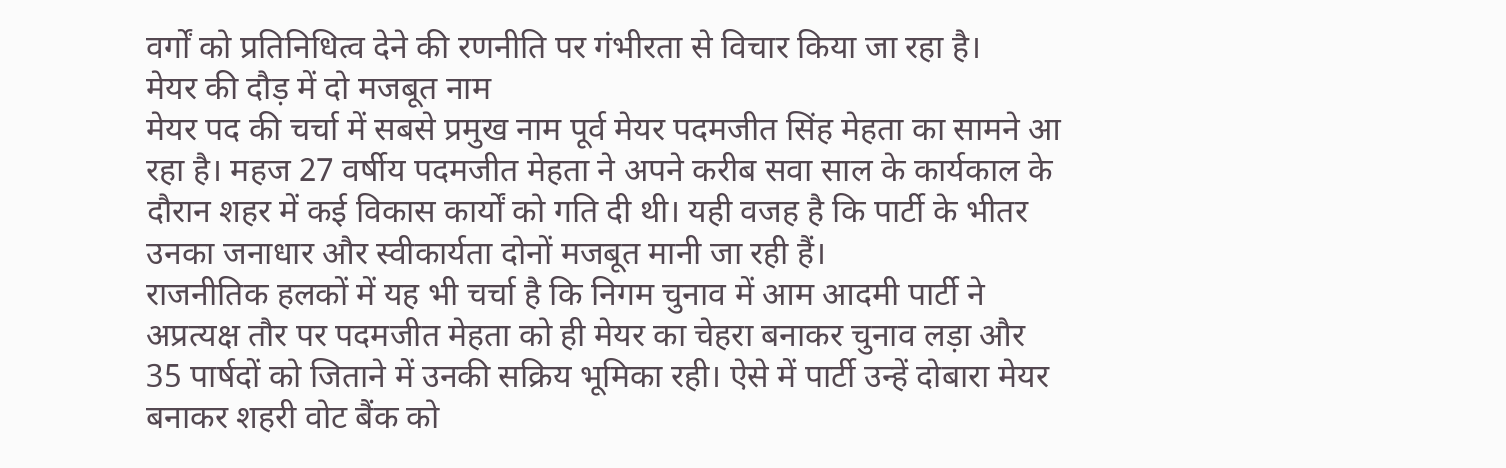वर्गों को प्रतिनिधित्व देने की रणनीति पर गंभीरता से विचार किया जा रहा है।
मेयर की दौड़ में दो मजबूत नाम
मेयर पद की चर्चा में सबसे प्रमुख नाम पूर्व मेयर पदमजीत सिंह मेहता का सामने आ रहा है। महज 27 वर्षीय पदमजीत मेहता ने अपने करीब सवा साल के कार्यकाल के दौरान शहर में कई विकास कार्यों को गति दी थी। यही वजह है कि पार्टी के भीतर उनका जनाधार और स्वीकार्यता दोनों मजबूत मानी जा रही हैं।
राजनीतिक हलकों में यह भी चर्चा है कि निगम चुनाव में आम आदमी पार्टी ने अप्रत्यक्ष तौर पर पदमजीत मेहता को ही मेयर का चेहरा बनाकर चुनाव लड़ा और 35 पार्षदों को जिताने में उनकी सक्रिय भूमिका रही। ऐसे में पार्टी उन्हें दोबारा मेयर बनाकर शहरी वोट बैंक को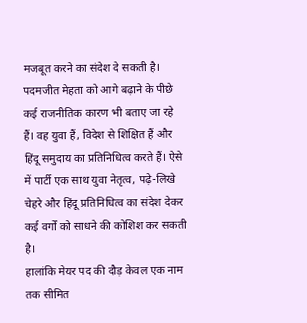मजबूत करने का संदेश दे सकती है।
पदमजीत मेहता को आगे बढ़ाने के पीछे कई राजनीतिक कारण भी बताए जा रहे हैं। वह युवा हैं, विदेश से शिक्षित हैं और हिंदू समुदाय का प्रतिनिधित्व करते हैं। ऐसे में पार्टी एक साथ युवा नेतृत्व, पढ़े-लिखे चेहरे और हिंदू प्रतिनिधित्व का संदेश देकर कई वर्गों को साधने की कोशिश कर सकती है।
हालांकि मेयर पद की दौड़ केवल एक नाम तक सीमित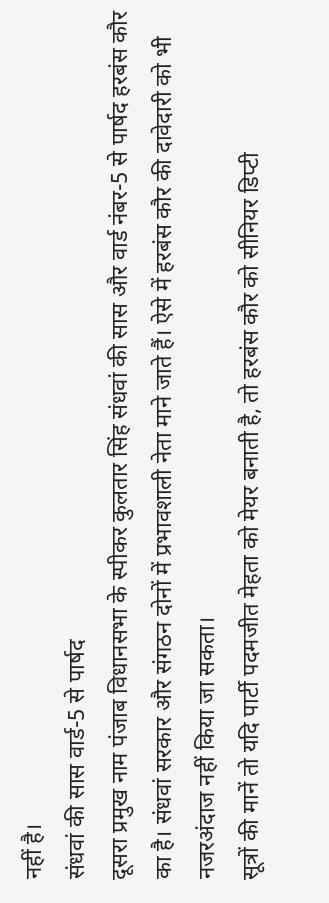नहीं है।
संधवां की सास वार्ड-5 से पार्षद
दूसरा प्रमुख नाम पंजाब विधानसभा के स्पीकर कुलतार सिंह संधवां की सास और वार्ड नंबर-5 से पार्षद हरबंस कौर का है। संधवां सरकार और संगठन दोनों में प्रभावशाली नेता माने जाते हैं। ऐसे में हरबंस कौर की दावेदारी को भी नजरअंदाज नहीं किया जा सकता।
सूत्रों की मानें तो यदि पार्टी पदमजीत मेहता को मेयर बनाती है, तो हरबंस कौर को सीनियर डिप्टी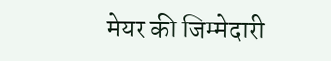मेयर की जिम्मेदारी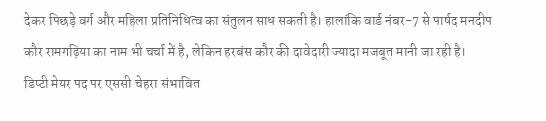देकर पिछड़े वर्ग और महिला प्रतिनिधित्व का संतुलन साध सकती है। हालांकि वार्ड नंबर-7 से पार्षद मनदीप कौर रामगढ़िया का नाम भी चर्चा में है, लेकिन हरबंस कौर की दावेदारी ज्यादा मजबूत मानी जा रही है।
डिप्टी मेयर पद पर एससी चेहरा संभावित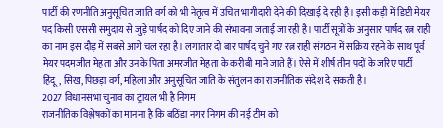पार्टी की रणनीति अनुसूचित जाति वर्ग को भी नेतृत्व में उचित भागीदारी देने की दिखाई दे रही है। इसी कड़ी में डिप्टी मेयर पद किसी एससी समुदाय से जुड़े पार्षद को दिए जाने की संभावना जताई जा रही है। पार्टी सूत्रों के अनुसार पार्षद रत्न राही का नाम इस दौड़ में सबसे आगे चल रहा है। लगातार दो बार पार्षद चुने गए रत्न राही संगठन में सक्रिय रहने के साथ पूर्व मेयर पदमजीत मेहता और उनके पिता अमरजीत मेहता के करीबी माने जाते हैं। ऐसे में शीर्ष तीन पदों के जरिए पार्टी हिंदू, सिख, पिछड़ा वर्ग, महिला और अनुसूचित जाति के संतुलन का राजनीतिक संदेश दे सकती है।
2027 विधानसभा चुनाव का ट्रायल भी है निगम
राजनीतिक विश्लेषकों का मानना है कि बठिंडा नगर निगम की नई टीम को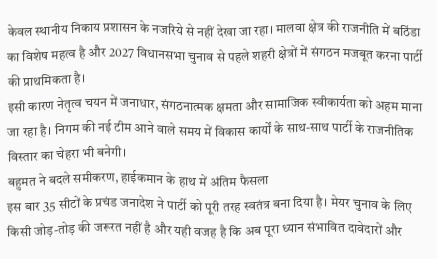केवल स्थानीय निकाय प्रशासन के नजरिये से नहीं देखा जा रहा। मालवा क्षेत्र की राजनीति में बठिंडा का विशेष महत्व है और 2027 विधानसभा चुनाव से पहले शहरी क्षेत्रों में संगठन मजबूत करना पार्टी की प्राथमिकता है।
इसी कारण नेतृत्व चयन में जनाधार, संगठनात्मक क्षमता और सामाजिक स्वीकार्यता को अहम माना जा रहा है। निगम की नई टीम आने वाले समय में विकास कार्यों के साथ-साथ पार्टी के राजनीतिक विस्तार का चेहरा भी बनेगी।
बहुमत ने बदले समीकरण, हाईकमान के हाथ में अंतिम फैसला
इस बार 35 सीटों के प्रचंड जनादेश ने पार्टी को पूरी तरह स्वतंत्र बना दिया है। मेयर चुनाव के लिए किसी जोड़-तोड़ की जरूरत नहीं है और यही वजह है कि अब पूरा ध्यान संभावित दावेदारों और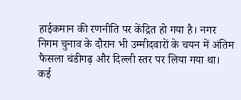हाईकमान की रणनीति पर केंद्रित हो गया है। नगर निगम चुनाव के दौरान भी उम्मीदवारों के चयन में अंतिम फैसला चंडीगढ़ और दिल्ली स्तर पर लिया गया था।
कई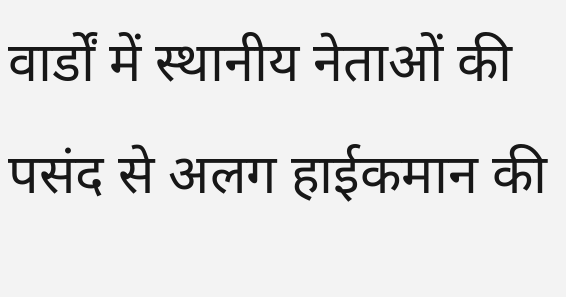वार्डों में स्थानीय नेताओं की पसंद से अलग हाईकमान की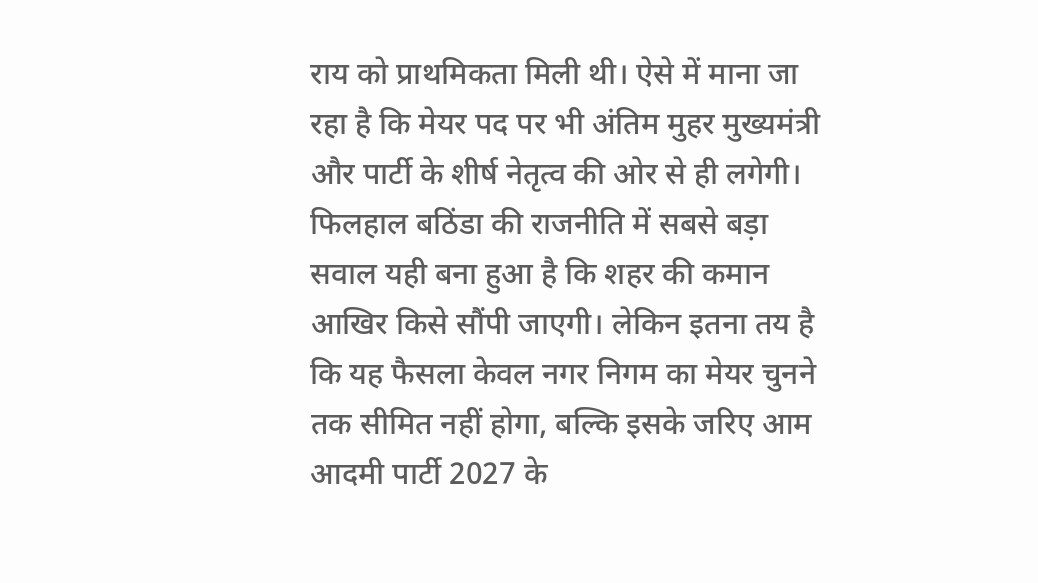राय को प्राथमिकता मिली थी। ऐसे में माना जा रहा है कि मेयर पद पर भी अंतिम मुहर मुख्यमंत्री और पार्टी के शीर्ष नेतृत्व की ओर से ही लगेगी।
फिलहाल बठिंडा की राजनीति में सबसे बड़ा सवाल यही बना हुआ है कि शहर की कमान आखिर किसे सौंपी जाएगी। लेकिन इतना तय है कि यह फैसला केवल नगर निगम का मेयर चुनने तक सीमित नहीं होगा, बल्कि इसके जरिए आम आदमी पार्टी 2027 के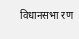विधानसभा रण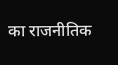का राजनीतिक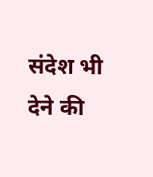संदेश भी देने की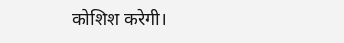कोशिश करेगी।